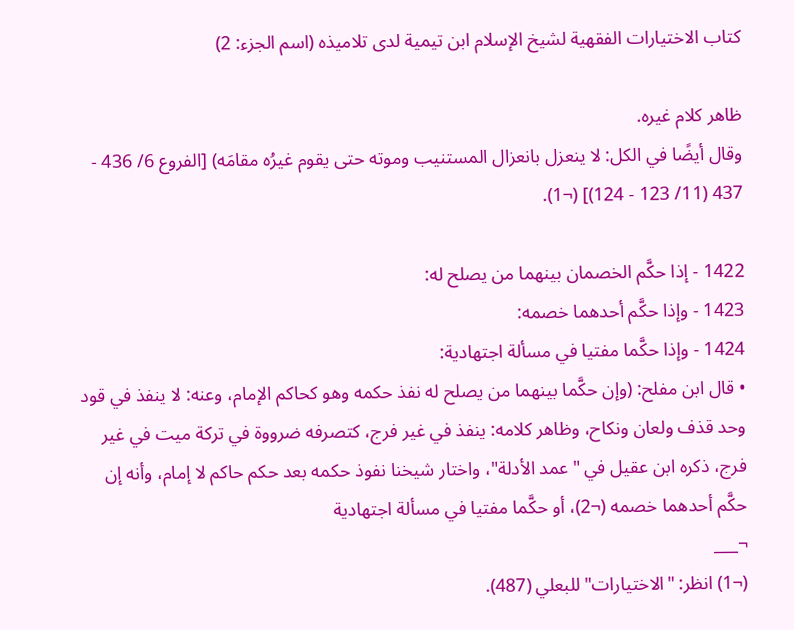كتاب الاختيارات الفقهية لشيخ الإسلام ابن تيمية لدى تلاميذه (اسم الجزء: 2)

ظاهر كلام غيره.
وقال أيضًا في الكل: لا ينعزل بانعزال المستنيب وموته حتى يقوم غيرُه مقامَه) [الفروع 6/ 436 - 437 (11/ 123 - 124)] (¬1).

1422 - إذا حكَّم الخصمان بينهما من يصلح له:
1423 - وإذا حكَّم أحدهما خصمه:
1424 - وإذا حكَّما مفتيا في مسألة اجتهادية:
• قال ابن مفلح: (وإن حكَّما بينهما من يصلح له نفذ حكمه وهو كحاكم الإمام، وعنه: لا ينفذ في قود وحد قذف ولعان ونكاح، وظاهر كلامه: ينفذ في غير فرج، كتصرفه ضرووة في تركة ميت في غير فرج، ذكره ابن عقيل في "عمد الأدلة"، واختار شيخنا نفوذ حكمه بعد حكم حاكم لا إمام، وأنه إن حكَّم أحدهما خصمه (¬2)، أو حكَّما مفتيا في مسألة اجتهادية
¬___
(¬1) انظر: "الاختيارات" للبعلي (487).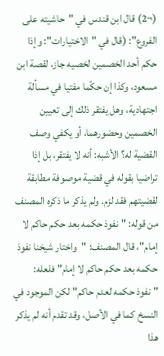(¬2) قال ابن قندس في "حاشيته على الفروع": (قال في "الاختيارات": وإذا حكم أحد الخصمين لخصيه جاز، لقصة ابن مسعود، وكذا إن حكّما مفتيا في مسألة اجتهادية، وهل يفتقر ذلك إلى تعيين الخصمين وحضورهما، أو يكفي وصف القضية له؟ الأشبه: أنه لا يفتقر، بل إذا تراضيا بقوله في قضية موصوفة مطابقة لقضيتهم فقد لزم. ولم يذكر ما ذكره المصنف من قوله: "نفوذ حكمه بعد حكم حاكم لا إمام"، قال المصنف: "واختار شيخنا نفوذ حكمه بعد حكم حاكم لا إمام" فلعله: "نفوذ حكمه لعدم حاكم" لكن الموجود في النسخ كما في الأصل، وقد تقدم أنه لم يذكر هذا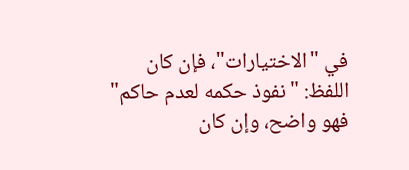في "الاختيارات"، فإن كان اللفظ: "نفوذ حكمه لعدم حاكم" فهو واضح، وإن كان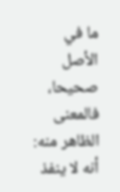ما في الأصل صحيحا، فالمعنى الظاهر منه: أنه لا ينفذ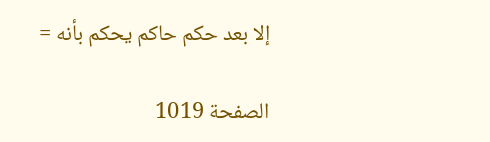إلا بعد حكم حاكم يحكم بأنه =

الصفحة 1019